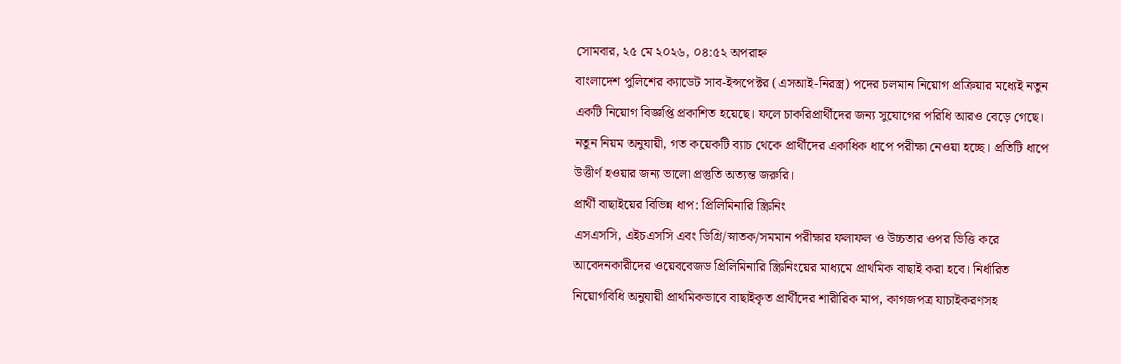সোমবার, ২৫ মে ২০২৬, ০৪:৫২ অপরাহ্ন
বাংলাদেশ পুলিশের ক্যাডেট সাব-ইন্সপেক্টর (এসআই-নিরস্ত্র) পদের চলমান নিয়োগ প্রক্রিয়ার মধ্যেই নতুন একটি নিয়োগ বিজ্ঞপ্তি প্রকাশিত হয়েছে। ফলে চাকরিপ্রার্থীদের জন্য সুযোগের পরিধি আরও বেড়ে গেছে। নতুন নিয়ম অনুযায়ী, গত কয়েকটি ব্যাচ থেকে প্রার্থীদের একাধিক ধাপে পরীক্ষা নেওয়া হচ্ছে। প্রতিটি ধাপে উত্তীর্ণ হওয়ার জন্য ভালো প্রস্তুতি অত্যন্ত জরুরি।
প্রার্থী বাছাইয়ের বিভিন্ন ধাপ: প্রিলিমিনারি স্ক্রিনিং
এসএসসি, এইচএসসি এবং ডিগ্রি/স্নাতক/সমমান পরীক্ষার ফলাফল ও উচ্চতার ওপর ভিত্তি করে আবেদনকারীদের ওয়েববেজড প্রিলিমিনারি স্ক্রিনিংয়ের মাধ্যমে প্রাথমিক বাছাই করা হবে। নির্ধারিত নিয়োগবিধি অনুযায়ী প্রাথমিকভাবে বাছাইকৃত প্রার্থীদের শারীরিক মাপ, কাগজপত্র যাচাইকরণসহ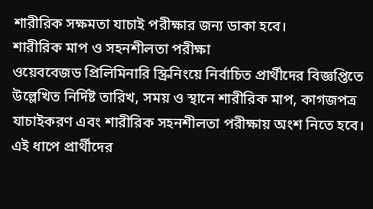শারীরিক সক্ষমতা যাচাই পরীক্ষার জন্য ডাকা হবে।
শারীরিক মাপ ও সহনশীলতা পরীক্ষা
ওয়েববেজড প্রিলিমিনারি স্ক্রিনিংয়ে নির্বাচিত প্রার্থীদের বিজ্ঞপ্তিতে উল্লেখিত নির্দিষ্ট তারিখ, সময় ও স্থানে শারীরিক মাপ, কাগজপত্র যাচাইকরণ এবং শারীরিক সহনশীলতা পরীক্ষায় অংশ নিতে হবে। এই ধাপে প্রার্থীদের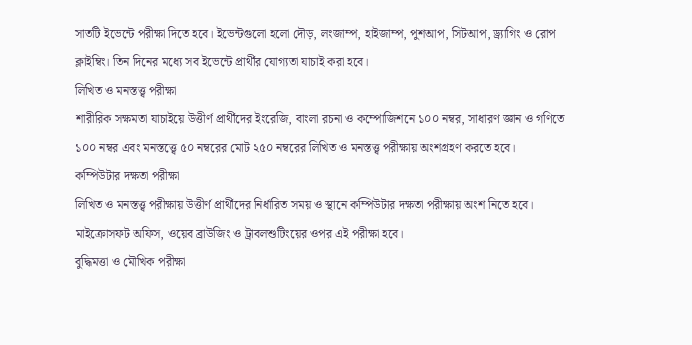সাতটি ইভেন্টে পরীক্ষা দিতে হবে। ইভেন্টগুলো হলো দৌড়, লংজাম্প, হাইজাম্প, পুশআপ, সিটআপ, ড্র্যাগিং ও রোপ ক্লাইম্বিং। তিন দিনের মধ্যে সব ইভেন্টে প্রার্থীর যোগ্যতা যাচাই করা হবে।
লিখিত ও মনস্তত্ত্ব পরীক্ষা
শারীরিক সক্ষমতা যাচাইয়ে উত্তীর্ণ প্রার্থীদের ইংরেজি, বাংলা রচনা ও কম্পোজিশনে ১০০ নম্বর, সাধারণ জ্ঞান ও গণিতে ১০০ নম্বর এবং মনস্তত্ত্বে ৫০ নম্বরের মোট ২৫০ নম্বরের লিখিত ও মনস্তত্ত্ব পরীক্ষায় অংশগ্রহণ করতে হবে।
কম্পিউটার দক্ষতা পরীক্ষা
লিখিত ও মনস্তত্ত্ব পরীক্ষায় উত্তীর্ণ প্রার্থীদের নির্ধারিত সময় ও স্থানে কম্পিউটার দক্ষতা পরীক্ষায় অংশ নিতে হবে। মাইক্রোসফট অফিস, ওয়েব ব্রাউজিং ও ট্রাবলশুটিংয়ের ওপর এই পরীক্ষা হবে।
বুদ্ধিমত্তা ও মৌখিক পরীক্ষা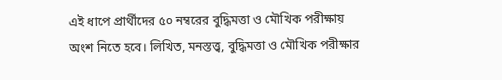এই ধাপে প্রার্থীদের ৫০ নম্বরের বুদ্ধিমত্তা ও মৌখিক পরীক্ষায় অংশ নিতে হবে। লিখিত, মনস্তত্ত্ব, বুদ্ধিমত্তা ও মৌখিক পরীক্ষার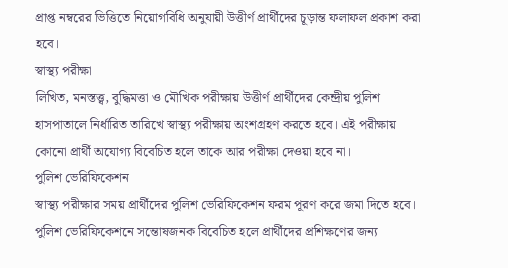প্রাপ্ত নম্বরের ভিত্তিতে নিয়োগবিধি অনুযায়ী উত্তীর্ণ প্রার্থীদের চূড়ান্ত ফলাফল প্রকাশ করা হবে।
স্বাস্থ্য পরীক্ষা
লিখিত, মনস্তত্ত্ব, বুদ্ধিমত্তা ও মৌখিক পরীক্ষায় উত্তীর্ণ প্রার্থীদের কেন্দ্রীয় পুলিশ হাসপাতালে নির্ধারিত তারিখে স্বাস্থ্য পরীক্ষায় অংশগ্রহণ করতে হবে। এই পরীক্ষায় কোনো প্রার্থী অযোগ্য বিবেচিত হলে তাকে আর পরীক্ষা দেওয়া হবে না।
পুলিশ ভেরিফিকেশন
স্বাস্থ্য পরীক্ষার সময় প্রার্থীদের পুলিশ ভেরিফিকেশন ফরম পূরণ করে জমা দিতে হবে। পুলিশ ভেরিফিকেশনে সন্তোষজনক বিবেচিত হলে প্রার্থীদের প্রশিক্ষণের জন্য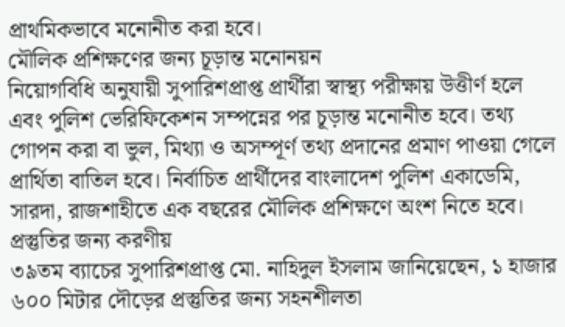প্রাথমিকভাবে মনোনীত করা হবে।
মৌলিক প্রশিক্ষণের জন্য চূড়ান্ত মনোনয়ন
নিয়োগবিধি অনুযায়ী সুপারিশপ্রাপ্ত প্রার্থীরা স্বাস্থ্য পরীক্ষায় উত্তীর্ণ হলে এবং পুলিশ ভেরিফিকেশন সম্পন্নের পর চূড়ান্ত মনোনীত হবে। তথ্য গোপন করা বা ভুল, মিথ্যা ও অসম্পূর্ণ তথ্য প্রদানের প্রমাণ পাওয়া গেলে প্রার্থিতা বাতিল হবে। নির্বাচিত প্রার্থীদের বাংলাদেশ পুলিশ একাডেমি, সারদা, রাজশাহীতে এক বছরের মৌলিক প্রশিক্ষণে অংশ নিতে হবে।
প্রস্তুতির জন্য করণীয়
৩৯তম ব্যাচের সুপারিশপ্রাপ্ত মো. নাহিদুল ইসলাম জানিয়েছেন, ১ হাজার ৬০০ মিটার দৌড়ের প্রস্তুতির জন্য সহনশীলতা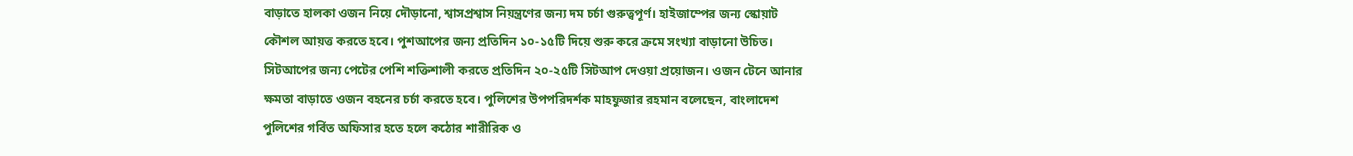বাড়াতে হালকা ওজন নিয়ে দৌড়ানো, শ্বাসপ্রশ্বাস নিয়ন্ত্রণের জন্য দম চর্চা গুরুত্বপূর্ণ। হাইজাম্পের জন্য স্কোয়াট কৌশল আয়ত্ত করতে হবে। পুশআপের জন্য প্রতিদিন ১০-১৫টি দিয়ে শুরু করে ক্রমে সংখ্যা বাড়ানো উচিত। সিটআপের জন্য পেটের পেশি শক্তিশালী করতে প্রতিদিন ২০-২৫টি সিটআপ দেওয়া প্রয়োজন। ওজন টেনে আনার ক্ষমতা বাড়াতে ওজন বহনের চর্চা করতে হবে। পুলিশের উপপরিদর্শক মাহফুজার রহমান বলেছেন, বাংলাদেশ পুলিশের গর্বিত অফিসার হতে হলে কঠোর শারীরিক ও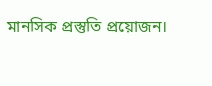মানসিক প্রস্তুতি প্রয়োজন।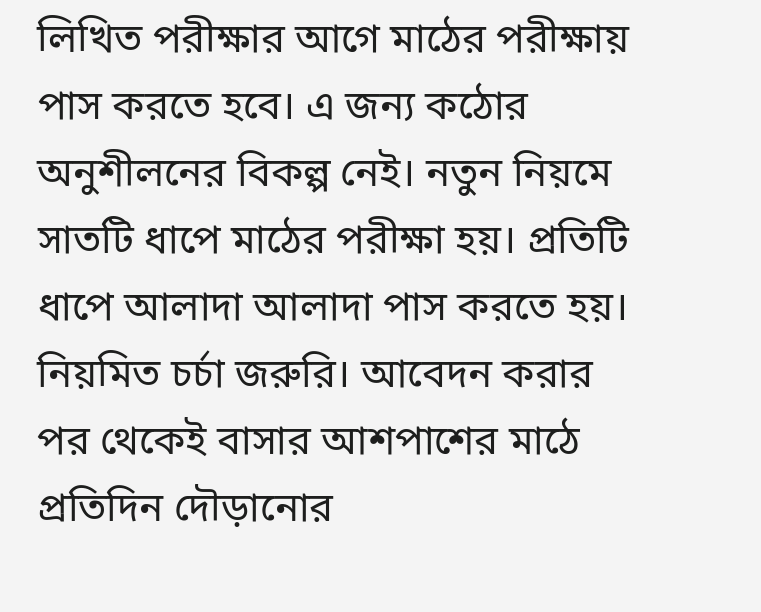লিখিত পরীক্ষার আগে মাঠের পরীক্ষায় পাস করতে হবে। এ জন্য কঠোর অনুশীলনের বিকল্প নেই। নতুন নিয়মে সাতটি ধাপে মাঠের পরীক্ষা হয়। প্রতিটি ধাপে আলাদা আলাদা পাস করতে হয়। নিয়মিত চর্চা জরুরি। আবেদন করার পর থেকেই বাসার আশপাশের মাঠে প্রতিদিন দৌড়ানোর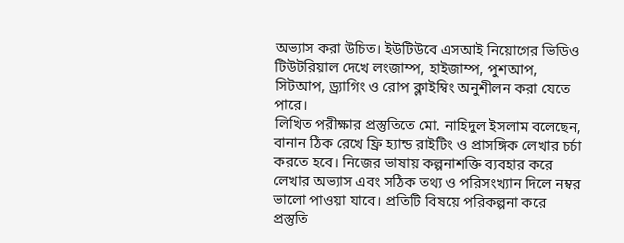অভ্যাস করা উচিত। ইউটিউবে এসআই নিয়োগের ভিডিও টিউটরিয়াল দেখে লংজাম্প, হাইজাম্প, পুশআপ, সিটআপ, ড্র্যাগিং ও রোপ ক্লাইম্বিং অনুশীলন করা যেতে পারে।
লিখিত পরীক্ষার প্রস্তুতিতে মো. নাহিদুল ইসলাম বলেছেন, বানান ঠিক রেখে ফ্রি হ্যান্ড রাইটিং ও প্রাসঙ্গিক লেখার চর্চা করতে হবে। নিজের ভাষায় কল্পনাশক্তি ব্যবহার করে লেখার অভ্যাস এবং সঠিক তথ্য ও পরিসংখ্যান দিলে নম্বর ভালো পাওয়া যাবে। প্রতিটি বিষয়ে পরিকল্পনা করে প্রস্তুতি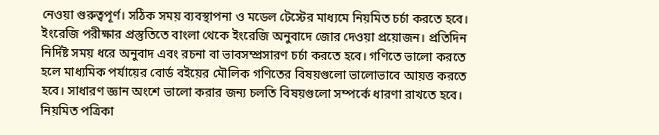নেওয়া গুরুত্বপূর্ণ। সঠিক সময় ব্যবস্থাপনা ও মডেল টেস্টের মাধ্যমে নিয়মিত চর্চা করতে হবে। ইংরেজি পরীক্ষার প্রস্তুতিতে বাংলা থেকে ইংরেজি অনুবাদে জোর দেওয়া প্রয়োজন। প্রতিদিন নির্দিষ্ট সময় ধরে অনুবাদ এবং রচনা বা ভাবসম্প্রসারণ চর্চা করতে হবে। গণিতে ভালো করতে হলে মাধ্যমিক পর্যায়ের বোর্ড বইয়ের মৌলিক গণিতের বিষয়গুলো ভালোভাবে আয়ত্ত করতে হবে। সাধারণ জ্ঞান অংশে ভালো করার জন্য চলতি বিষয়গুলো সম্পর্কে ধারণা রাখতে হবে। নিয়মিত পত্রিকা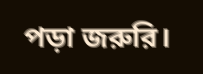পড়া জরুরি।